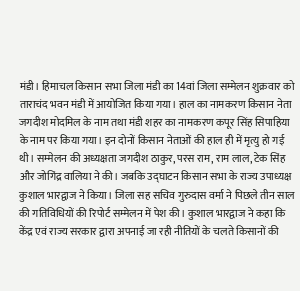मंडी। हिमाचल किसान सभा जिला मंडी का 14वां जिला सम्मेलन शुक्रवार को ताराचंद भवन मंडी में आयोजित किया गया। हाल का नामकरण किसान नेता जगदीश मोदमिल के नाम तथा मंडी शहर का नामकरण कपूर सिंह सिपाहिया के नाम पर किया गया। इन दोनों किसान नेताओं की हाल ही में मृत्यु हो गई थी। सम्मेलन की अध्यक्षता जगदीश ठाकुर, परस राम, राम लाल, टेक सिंह और जोगिंद्र वालिया ने की। जबकि उद्घाटन किसान सभा के राज्य उपाध्यक्ष कुशाल भारद्वाज ने किया। जिला सह सचिव गुरुदास वर्मा ने पिछले तीन साल की गतिविधियों की रिपोर्ट सम्मेलन में पेश की। कुशाल भारद्वाज ने कहा कि केंद्र एवं राज्य सरकार द्वारा अपनाई जा रही नीतियों के चलते किसानों की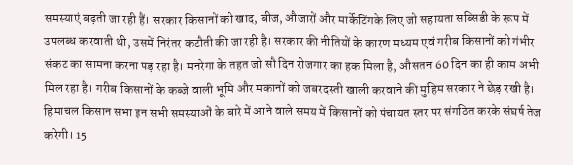समस्याएं बढ़ती जा रही हैं। सरकार किसानों को खाद, बीज, औजारों और मार्केटिंगके लिए जो सहायता सब्सिडी के रूप में उपलब्ध करवाती थी, उसमें निरंतर कटौती की जा रही है। सरकार की नीतियों के कारण मध्यम एवं गरीब किसानों को गंभीर संकट का सामना करना पड़ रहा है। मनरेगा के तहत जो सौ दिन रोजगार का हक मिला है, औसतन 60 दिन का ही काम अभी मिल रहा है। गरीब किसानों के कब्जे वाली भूमि और मकानों को जबरदस्ती खाली करवाने की मुहिम सरकार ने छेड़ रखी है। हिमाचल किसान सभा इन सभी समस्याओं के बारे में आने वाले समय में किसानों को पंचायत स्तर पर संगठित करके संघर्ष तेज करेगी। 15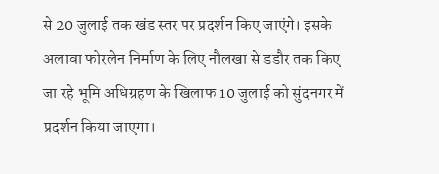से 20 जुलाई तक खंड स्तर पर प्रदर्शन किए जाएंगे। इसके अलावा फोरलेन निर्माण के लिए नौलखा से डडौर तक किए जा रहे भूमि अधिग्रहण के खिलाफ 10 जुलाई को सुंदनगर में प्रदर्शन किया जाएगा।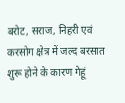बरोट, सराज, निहरी एवं करसोग क्षेत्र में जल्द बरसात शुरू होने के कारण गेहूं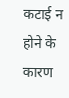कटाई न होने के कारण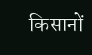किसानों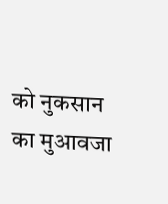को नुकसान का मुआवजा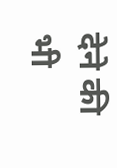देने की भी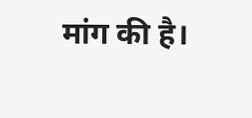मांग की है।